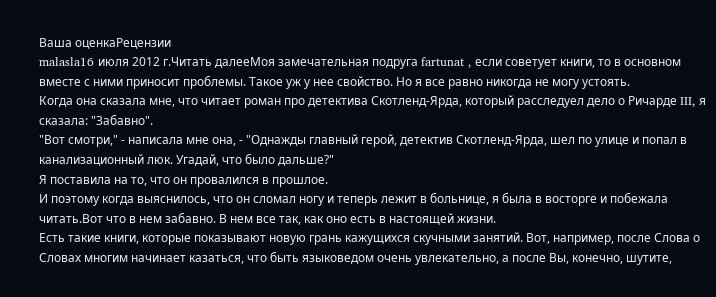Ваша оценкаРецензии
malasla16 июля 2012 г.Читать далееМоя замечательная подруга fartunat , если советует книги, то в основном вместе с ними приносит проблемы. Такое уж у нее свойство. Но я все равно никогда не могу устоять.
Когда она сказала мне, что читает роман про детектива Скотленд-Ярда, который расследуел дело о Ричарде III, я сказала: "Забавно".
"Вот смотри," - написала мне она, - "Однажды главный герой, детектив Скотленд-Ярда, шел по улице и попал в канализационный люк. Угадай, что было дальше?"
Я поставила на то, что он провалился в прошлое.
И поэтому когда выяснилось, что он сломал ногу и теперь лежит в больнице, я была в восторге и побежала читать.Вот что в нем забавно. В нем все так, как оно есть в настоящей жизни.
Есть такие книги, которые показывают новую грань кажущихся скучными занятий. Вот, например, после Слова о Словах многим начинает казаться, что быть языковедом очень увлекательно, а после Вы, конечно, шутите,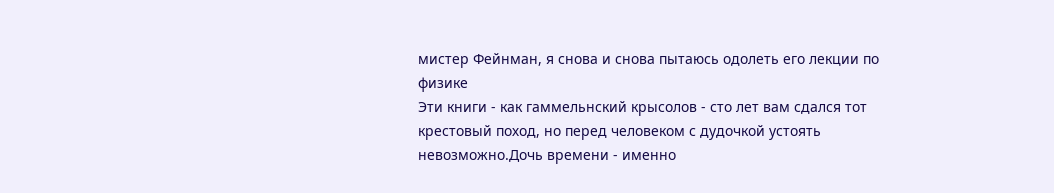мистер Фейнман, я снова и снова пытаюсь одолеть его лекции по физике
Эти книги - как гаммельнский крысолов - сто лет вам сдался тот крестовый поход, но перед человеком с дудочкой устоять невозможно.Дочь времени - именно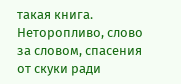такая книга.
Неторопливо, слово за словом, спасения от скуки ради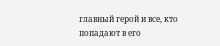главный герой и все, кто попадают в его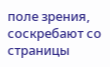поле зрения, соскребают со страницы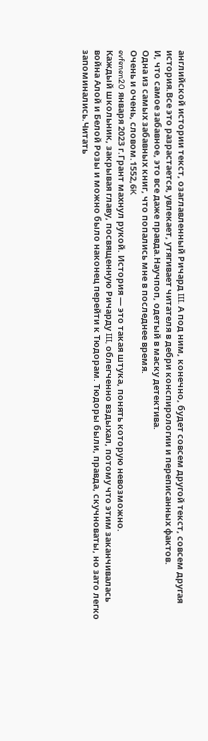английской истории текст, озаглавленный Ричард III. А под ним, конечно, будет совсем другой текст, совсем другая история.Все это разрастается, увлекает, утягивает читателя в дебри конспирологии и переписанных фактов.
И, что самое забавное, это все даже правда.Научпоп, одетый в маску детектива.
Одна из самых забавных книг, что попались мне в последнее время.
Очень и очень, словом.1552,6K
evfenen20 января 2023 г.Грант махнул рукой. История — это такая штука, понять которую невозможно.
Каждый школьник, закрывая главу, посвященную Ричарду III, облегченно вздыхал, потому что этим заканчивалась война Алой и Белой Розы и можно было наконец перейти к Тюдорам. Тюдоры были, правда, скучноваты, но зато легко запоминались.Читать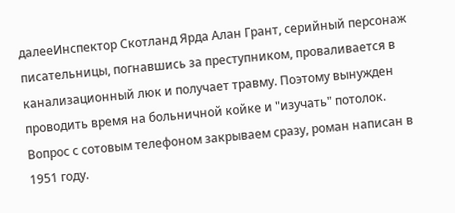далееИнспектор Скотланд Ярда Алан Грант, серийный персонаж писательницы, погнавшись за преступником, проваливается в канализационный люк и получает травму. Поэтому вынужден проводить время на больничной койке и "изучать" потолок. Вопрос с сотовым телефоном закрываем сразу, роман написан в 1951 году.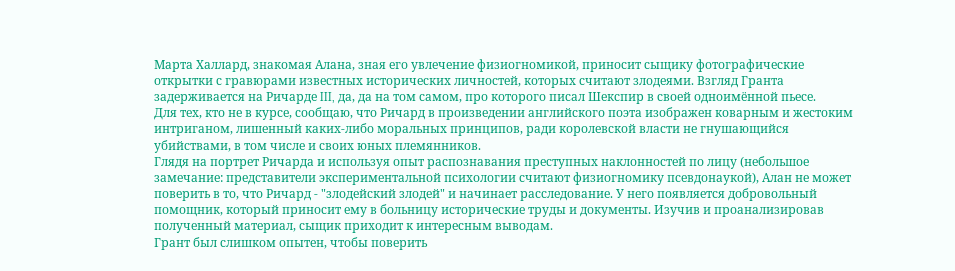Марта Халлард, знакомая Алана, зная его увлечение физиогномикой, приносит сыщику фотографические открытки с гравюрами известных исторических личностей, которых считают злодеями. Взгляд Гранта задерживается на Ричарде III, да, да на том самом, про которого писал Шекспир в своей одноимённой пьесе.
Для тех, кто не в курсе, сообщаю, что Ричард в произведении английского поэта изображен коварным и жестоким интриганом, лишенный каких-либо моральных принципов, ради королевской власти не гнушающийся убийствами, в том числе и своих юных племянников.
Глядя на портрет Ричарда и используя опыт распознавания преступных наклонностей по лицу (небольшое замечание: представители экспериментальной психологии считают физиогномику псевдонаукой), Алан не может поверить в то, что Ричард - "злодейский злодей" и начинает расследование. У него появляется добровольный помощник, который приносит ему в больницу исторические труды и документы. Изучив и проанализировав полученный материал, сыщик приходит к интересным выводам.
Грант был слишком опытен, чтобы поверить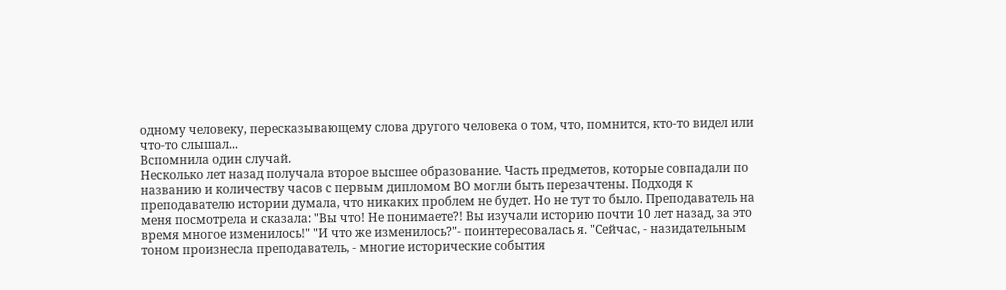одному человеку, пересказывающему слова другого человека о том, что, помнится, кто-то видел или что-то слышал...
Вспомнила один случай.
Несколько лет назад получала второе высшее образование. Часть предметов, которые совпадали по названию и количеству часов с первым дипломом ВО могли быть перезачтены. Подходя к преподавателю истории думала, что никаких проблем не будет. Но не тут то было. Преподаватель на меня посмотрела и сказала: "Вы что! Не понимаете?! Вы изучали историю почти 10 лет назад, за это время многое изменилось!" "И что же изменилось?"- поинтересовалась я. "Сейчас, - назидательным тоном произнесла преподаватель, - многие исторические события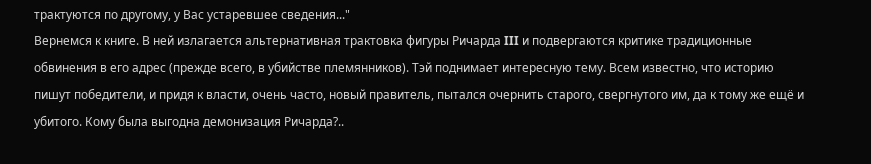трактуются по другому, у Вас устаревшее сведения..."
Вернемся к книге. В ней излагается альтернативная трактовка фигуры Ричарда III и подвергаются критике традиционные обвинения в его адрес (прежде всего, в убийстве племянников). Тэй поднимает интересную тему. Всем известно, что историю пишут победители, и придя к власти, очень часто, новый правитель, пытался очернить старого, свергнутого им, да к тому же ещё и убитого. Кому была выгодна демонизация Ричарда?..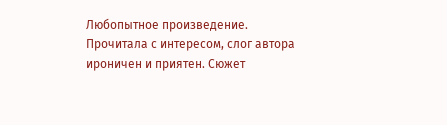Любопытное произведение. Прочитала с интересом, слог автора ироничен и приятен. Сюжет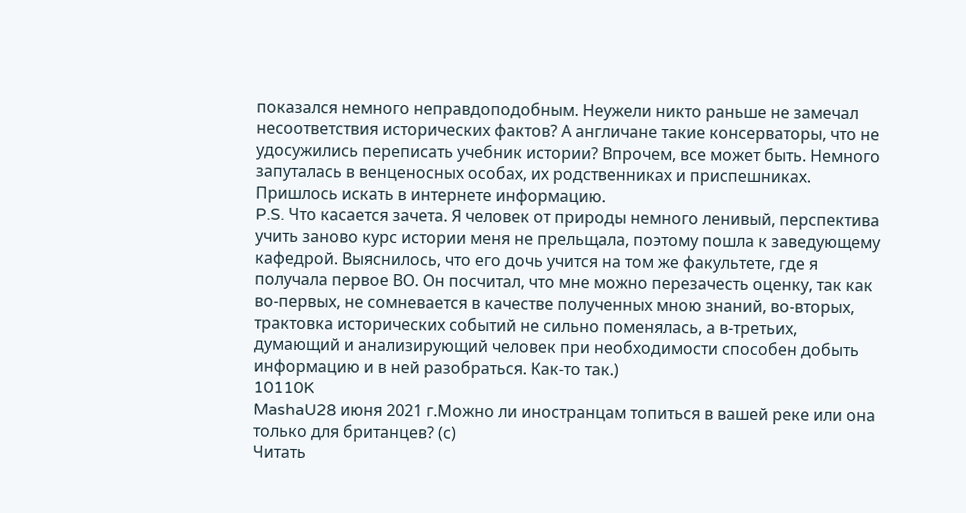показался немного неправдоподобным. Неужели никто раньше не замечал несоответствия исторических фактов? А англичане такие консерваторы, что не удосужились переписать учебник истории? Впрочем, все может быть. Немного запуталась в венценосных особах, их родственниках и приспешниках. Пришлось искать в интернете информацию.
P.S. Что касается зачета. Я человек от природы немного ленивый, перспектива учить заново курс истории меня не прельщала, поэтому пошла к заведующему кафедрой. Выяснилось, что его дочь учится на том же факультете, где я получала первое ВО. Он посчитал, что мне можно перезачесть оценку, так как во-первых, не сомневается в качестве полученных мною знаний, во-вторых, трактовка исторических событий не сильно поменялась, а в-третьих, думающий и анализирующий человек при необходимости способен добыть информацию и в ней разобраться. Как-то так.)
10110K
MashaU28 июня 2021 г.Можно ли иностранцам топиться в вашей реке или она только для британцев? (с)
Читать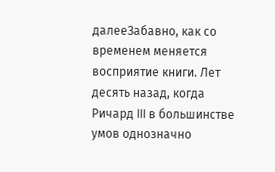далееЗабавно, как со временем меняется восприятие книги. Лет десять назад, когда Ричард III в большинстве умов однозначно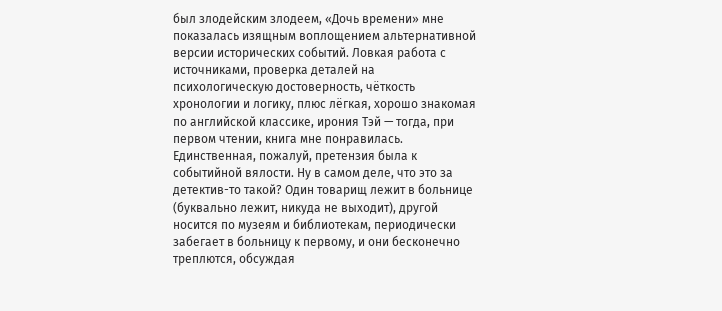был злодейским злодеем, «Дочь времени» мне показалась изящным воплощением альтернативной версии исторических событий. Ловкая работа с источниками, проверка деталей на психологическую достоверность, чёткость хронологии и логику, плюс лёгкая, хорошо знакомая по английской классике, ирония Тэй — тогда, при первом чтении, книга мне понравилась. Единственная, пожалуй, претензия была к событийной вялости. Ну в самом деле, что это за детектив-то такой? Один товарищ лежит в больнице (буквально лежит, никуда не выходит), другой носится по музеям и библиотекам, периодически забегает в больницу к первому, и они бесконечно треплются, обсуждая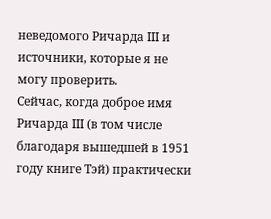неведомого Ричарда III и источники, которые я не могу проверить.
Сейчас, когда доброе имя Ричарда III (в том числе благодаря вышедшей в 1951 году книге Тэй) практически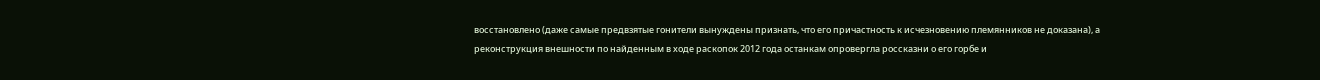восстановлено (даже самые предвзятые гонители вынуждены признать, что его причастность к исчезновению племянников не доказана), а реконструкция внешности по найденным в ходе раскопок 2012 года останкам опровергла россказни о его горбе и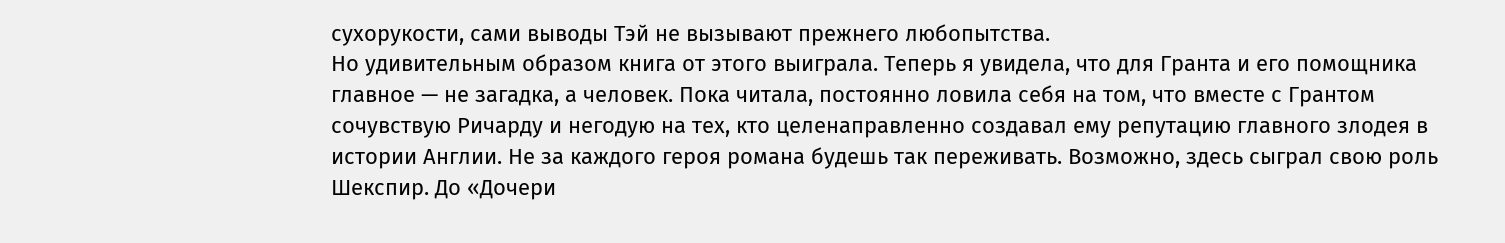сухорукости, сами выводы Тэй не вызывают прежнего любопытства.
Но удивительным образом книга от этого выиграла. Теперь я увидела, что для Гранта и его помощника главное — не загадка, а человек. Пока читала, постоянно ловила себя на том, что вместе с Грантом сочувствую Ричарду и негодую на тех, кто целенаправленно создавал ему репутацию главного злодея в истории Англии. Не за каждого героя романа будешь так переживать. Возможно, здесь сыграл свою роль Шекспир. До «Дочери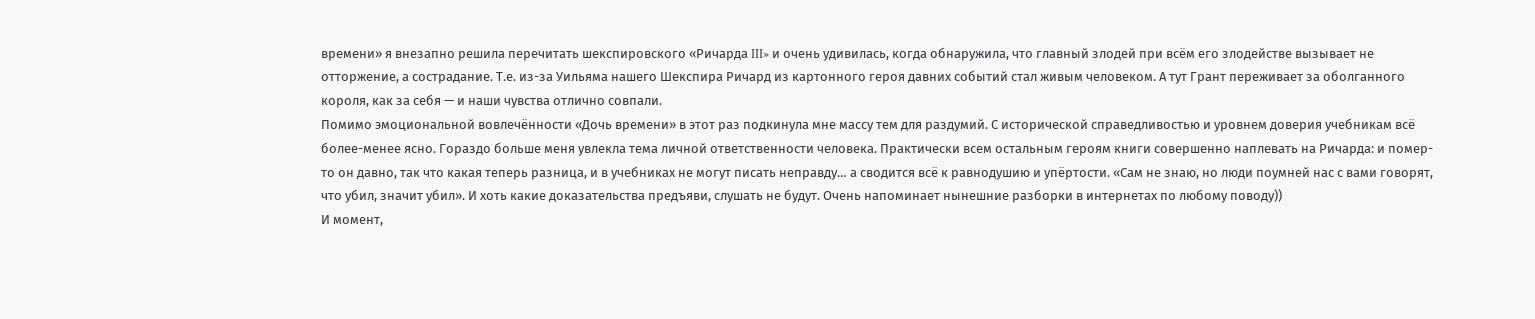времени» я внезапно решила перечитать шекспировского «Ричарда III» и очень удивилась, когда обнаружила, что главный злодей при всём его злодействе вызывает не отторжение, а сострадание. Т.е. из-за Уильяма нашего Шекспира Ричард из картонного героя давних событий стал живым человеком. А тут Грант переживает за оболганного короля, как за себя — и наши чувства отлично совпали.
Помимо эмоциональной вовлечённости «Дочь времени» в этот раз подкинула мне массу тем для раздумий. С исторической справедливостью и уровнем доверия учебникам всё более-менее ясно. Гораздо больше меня увлекла тема личной ответственности человека. Практически всем остальным героям книги совершенно наплевать на Ричарда: и помер-то он давно, так что какая теперь разница, и в учебниках не могут писать неправду… а сводится всё к равнодушию и упёртости. «Сам не знаю, но люди поумней нас с вами говорят, что убил, значит убил». И хоть какие доказательства предъяви, слушать не будут. Очень напоминает нынешние разборки в интернетах по любому поводу))
И момент,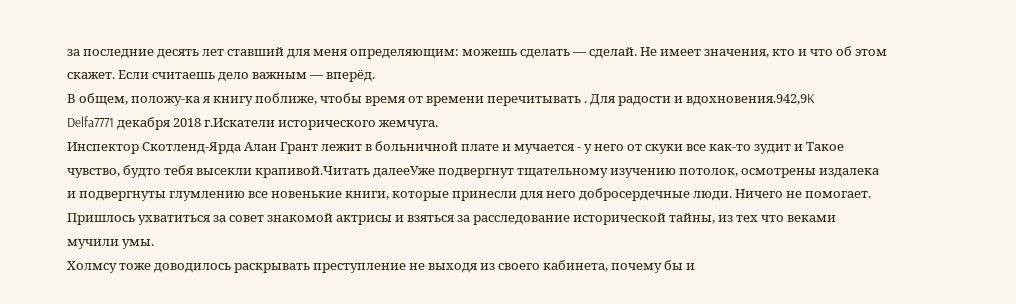за последние десять лет ставший для меня определяющим: можешь сделать — сделай. Не имеет значения, кто и что об этом скажет. Если считаешь дело важным — вперёд.
В общем, положу-ка я книгу поближе, чтобы время от времени перечитывать . Для радости и вдохновения.942,9K
Delfa7771 декабря 2018 г.Искатели исторического жемчуга.
Инспектор Скотленд-Ярда Алан Грант лежит в больничной плате и мучается - у него от скуки все как-то зудит и Такое чувство, будто тебя высекли крапивой.Читать далееУже подвергнут тщательному изучению потолок, осмотрены издалека и подвергнуты глумлению все новенькие книги, которые принесли для него добросердечные люди. Ничего не помогает. Пришлось ухватиться за совет знакомой актрисы и взяться за расследование исторической тайны, из тех что веками мучили умы.
Холмсу тоже доводилось раскрывать преступление не выходя из своего кабинета, почему бы и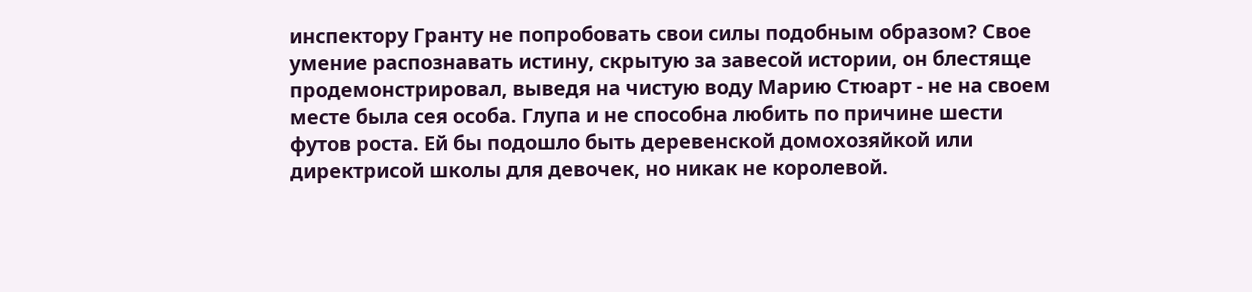инспектору Гранту не попробовать свои силы подобным образом? Свое умение распознавать истину, скрытую за завесой истории, он блестяще продемонстрировал, выведя на чистую воду Марию Стюарт - не на своем месте была сея особа. Глупа и не способна любить по причине шести футов роста. Ей бы подошло быть деревенской домохозяйкой или директрисой школы для девочек, но никак не королевой.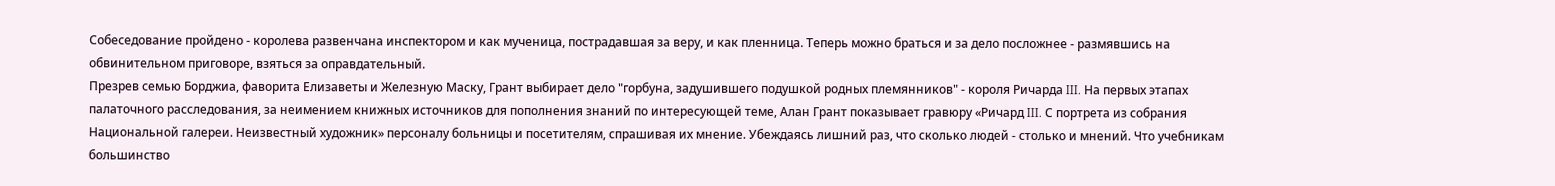Собеседование пройдено - королева развенчана инспектором и как мученица, пострадавшая за веру, и как пленница. Теперь можно браться и за дело посложнее - размявшись на обвинительном приговоре, взяться за оправдательный.
Презрев семью Борджиа, фаворита Елизаветы и Железную Маску, Грант выбирает дело "горбуна, задушившего подушкой родных племянников" - короля Ричарда III. На первых этапах палаточного расследования, за неимением книжных источников для пополнения знаний по интересующей теме, Алан Грант показывает гравюру «Ричард III. С портрета из собрания Национальной галереи. Неизвестный художник» персоналу больницы и посетителям, спрашивая их мнение. Убеждаясь лишний раз, что сколько людей - столько и мнений. Что учебникам большинство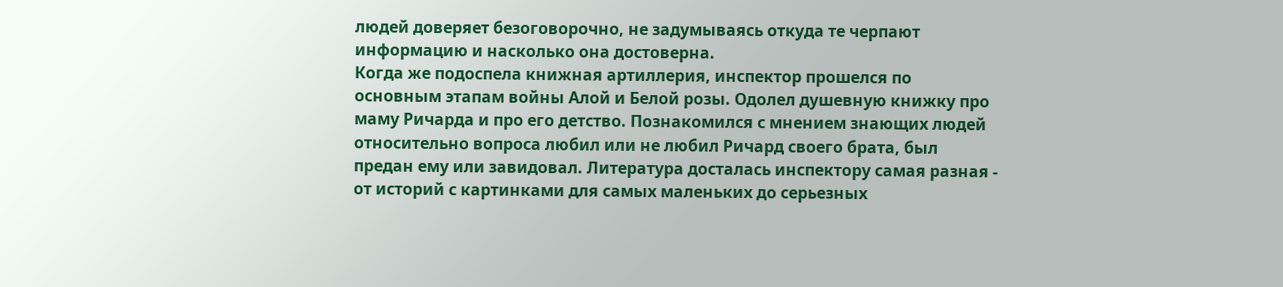людей доверяет безоговорочно, не задумываясь откуда те черпают информацию и насколько она достоверна.
Когда же подоспела книжная артиллерия, инспектор прошелся по основным этапам войны Алой и Белой розы. Одолел душевную книжку про маму Ричарда и про его детство. Познакомился с мнением знающих людей относительно вопроса любил или не любил Ричард своего брата, был предан ему или завидовал. Литература досталась инспектору самая разная - от историй с картинками для самых маленьких до серьезных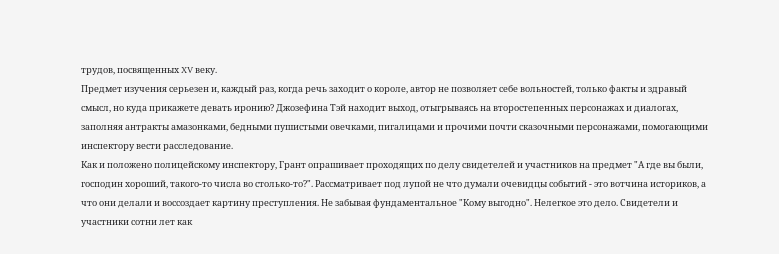трудов, посвященных XV веку.
Предмет изучения серьезен и, каждый раз, когда речь заходит о короле, автор не позволяет себе вольностей, только факты и здравый смысл, но куда прикажете девать иронию? Джозефина Тэй находит выход, отыгрываясь на второстепенных персонажах и диалогах, заполняя антракты амазонками, бедными пушистыми овечками, пигалицами и прочими почти сказочными персонажами, помогающими инспектору вести расследование.
Как и положено полицейскому инспектору, Грант опрашивает проходящих по делу свидетелей и участников на предмет "А где вы были, господин хороший, такого-то числа во столько-то?". Рассматривает под лупой не что думали очевидцы событий - это вотчина историков, а что они делали и воссоздает картину преступления. Не забывая фундаментальное "Кому выгодно". Нелегкое это дело. Свидетели и участники сотни лет как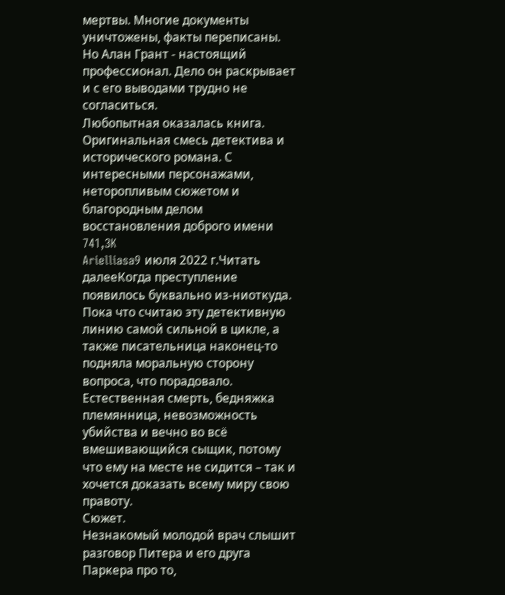мертвы. Многие документы уничтожены, факты переписаны. Но Алан Грант - настоящий профессионал. Дело он раскрывает и с его выводами трудно не согласиться.
Любопытная оказалась книга. Оригинальная смесь детектива и исторического романа. С интересными персонажами, неторопливым сюжетом и благородным делом восстановления доброго имени
741,3K
Arielliasa9 июля 2022 г.Читать далееКогда преступление появилось буквально из-ниоткуда. Пока что считаю эту детективную линию самой сильной в цикле, а также писательница наконец-то подняла моральную сторону вопроса, что порадовало. Естественная смерть, бедняжка племянница, невозможность убийства и вечно во всё вмешивающийся сыщик, потому что ему на месте не сидится – так и хочется доказать всему миру свою правоту.
Сюжет.
Незнакомый молодой врач слышит разговор Питера и его друга Паркера про то,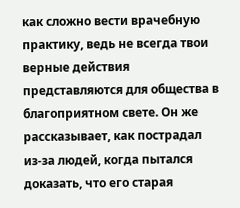как сложно вести врачебную практику, ведь не всегда твои верные действия представляются для общества в благоприятном свете. Он же рассказывает, как пострадал из-за людей, когда пытался доказать, что его старая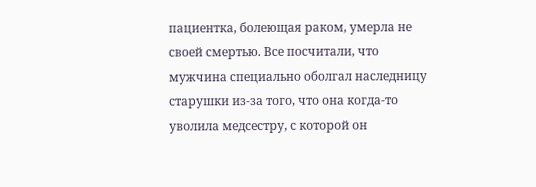пациентка, болеющая раком, умерла не своей смертью. Все посчитали, что мужчина специально оболгал наследницу старушки из-за того, что она когда-то уволила медсестру, с которой он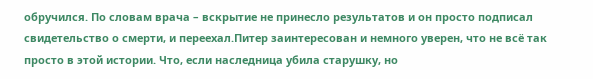обручился. По словам врача – вскрытие не принесло результатов и он просто подписал свидетельство о смерти, и переехал.Питер заинтересован и немного уверен, что не всё так просто в этой истории. Что, если наследница убила старушку, но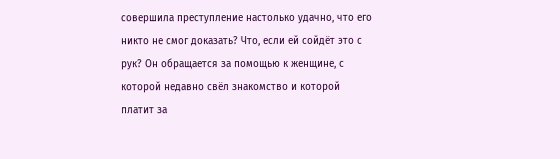совершила преступление настолько удачно, что его никто не смог доказать? Что, если ей сойдёт это с рук? Он обращается за помощью к женщине, с которой недавно свёл знакомство и которой платит за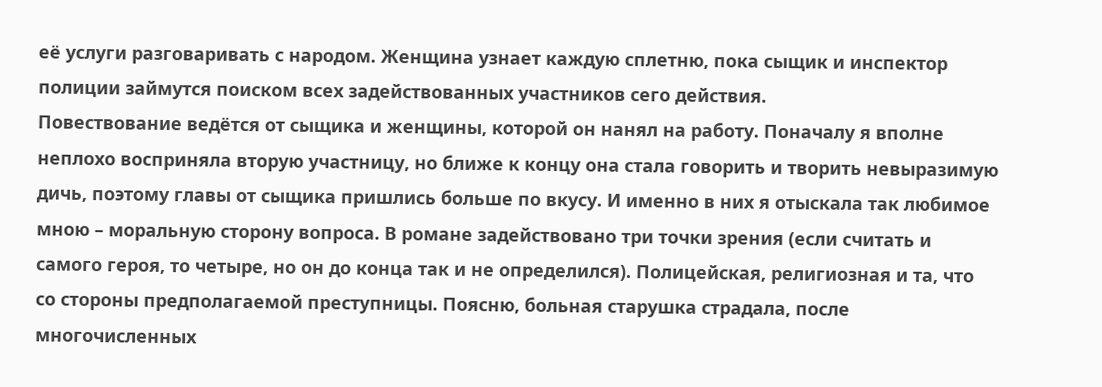её услуги разговаривать с народом. Женщина узнает каждую сплетню, пока сыщик и инспектор полиции займутся поиском всех задействованных участников сего действия.
Повествование ведётся от сыщика и женщины, которой он нанял на работу. Поначалу я вполне неплохо восприняла вторую участницу, но ближе к концу она стала говорить и творить невыразимую дичь, поэтому главы от сыщика пришлись больше по вкусу. И именно в них я отыскала так любимое мною – моральную сторону вопроса. В романе задействовано три точки зрения (если считать и самого героя, то четыре, но он до конца так и не определился). Полицейская, религиозная и та, что со стороны предполагаемой преступницы. Поясню, больная старушка страдала, после многочисленных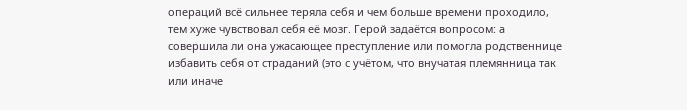операций всё сильнее теряла себя и чем больше времени проходило, тем хуже чувствовал себя её мозг. Герой задаётся вопросом: а совершила ли она ужасающее преступление или помогла родственнице избавить себя от страданий (это с учётом, что внучатая племянница так или иначе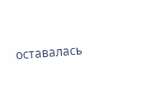оставалась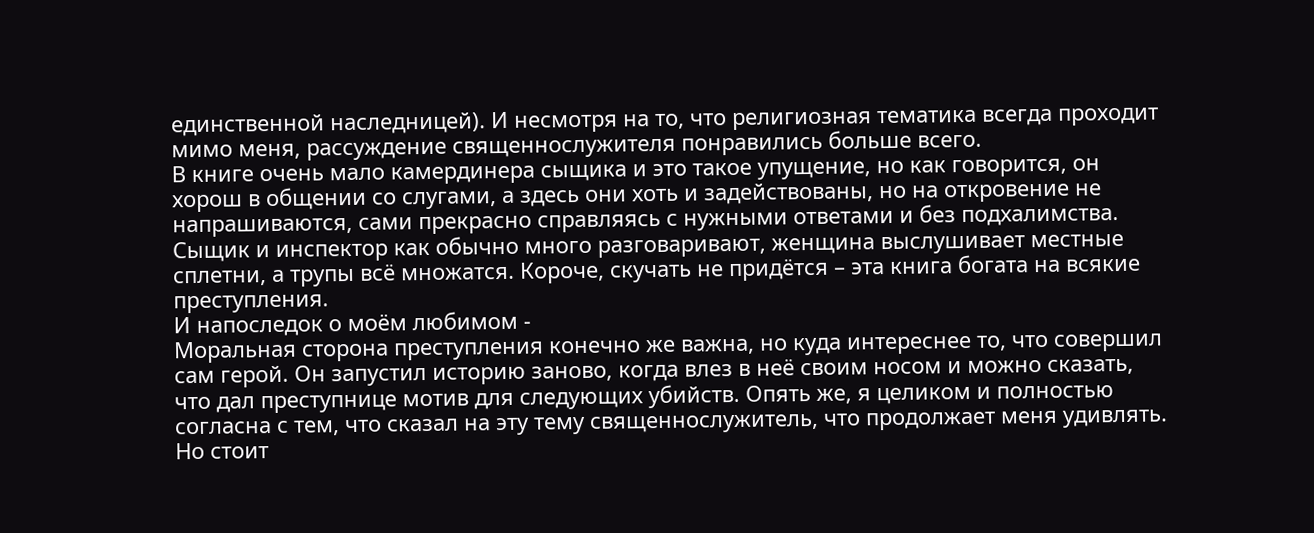единственной наследницей). И несмотря на то, что религиозная тематика всегда проходит мимо меня, рассуждение священнослужителя понравились больше всего.
В книге очень мало камердинера сыщика и это такое упущение, но как говорится, он хорош в общении со слугами, а здесь они хоть и задействованы, но на откровение не напрашиваются, сами прекрасно справляясь с нужными ответами и без подхалимства. Сыщик и инспектор как обычно много разговаривают, женщина выслушивает местные сплетни, а трупы всё множатся. Короче, скучать не придётся – эта книга богата на всякие преступления.
И напоследок о моём любимом -
Моральная сторона преступления конечно же важна, но куда интереснее то, что совершил сам герой. Он запустил историю заново, когда влез в неё своим носом и можно сказать, что дал преступнице мотив для следующих убийств. Опять же, я целиком и полностью согласна с тем, что сказал на эту тему священнослужитель, что продолжает меня удивлять. Но стоит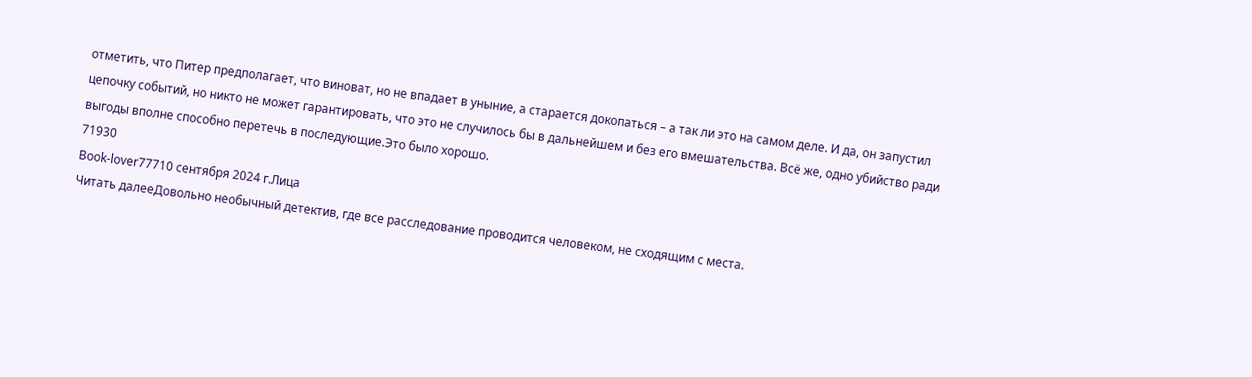отметить, что Питер предполагает, что виноват, но не впадает в уныние, а старается докопаться – а так ли это на самом деле. И да, он запустил цепочку событий, но никто не может гарантировать, что это не случилось бы в дальнейшем и без его вмешательства. Всё же, одно убийство ради выгоды вполне способно перетечь в последующие.Это было хорошо.
71930
Book-lover77710 сентября 2024 г.Лица
Читать далееДовольно необычный детектив, где все расследование проводится человеком, не сходящим с места.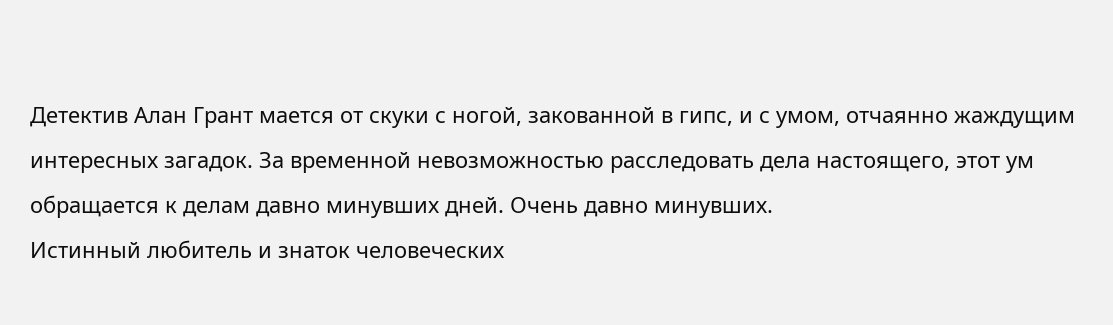Детектив Алан Грант мается от скуки с ногой, закованной в гипс, и с умом, отчаянно жаждущим интересных загадок. За временной невозможностью расследовать дела настоящего, этот ум обращается к делам давно минувших дней. Очень давно минувших.
Истинный любитель и знаток человеческих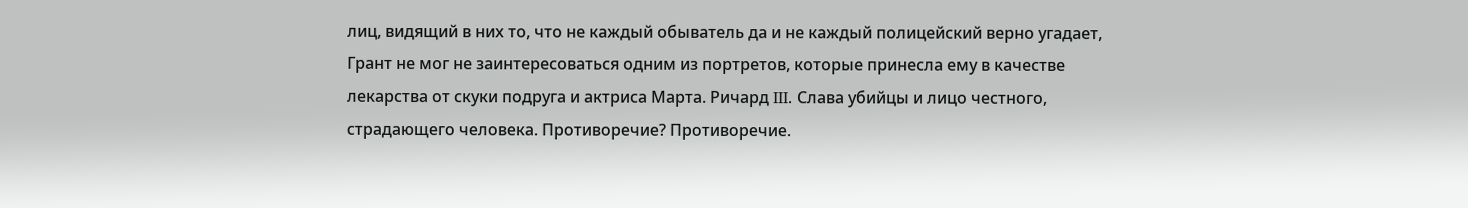лиц, видящий в них то, что не каждый обыватель да и не каждый полицейский верно угадает, Грант не мог не заинтересоваться одним из портретов, которые принесла ему в качестве лекарства от скуки подруга и актриса Марта. Ричард III. Слава убийцы и лицо честного, страдающего человека. Противоречие? Противоречие.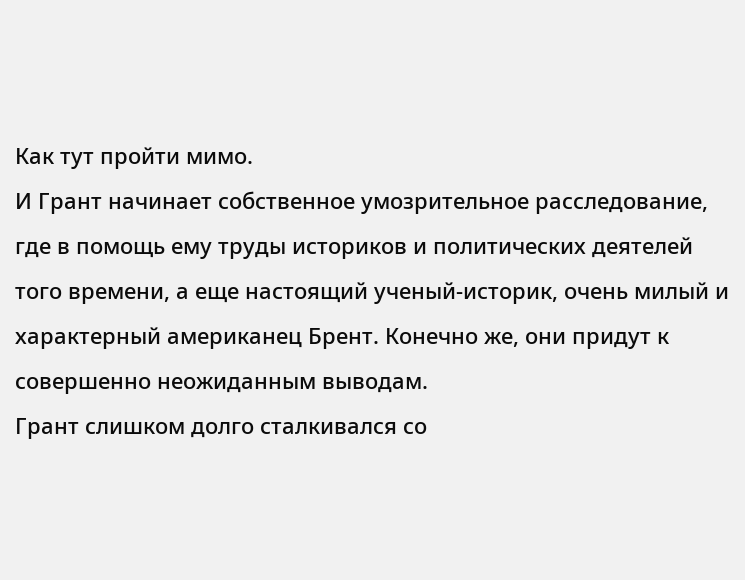Как тут пройти мимо.
И Грант начинает собственное умозрительное расследование, где в помощь ему труды историков и политических деятелей того времени, а еще настоящий ученый-историк, очень милый и характерный американец Брент. Конечно же, они придут к совершенно неожиданным выводам.
Грант слишком долго сталкивался со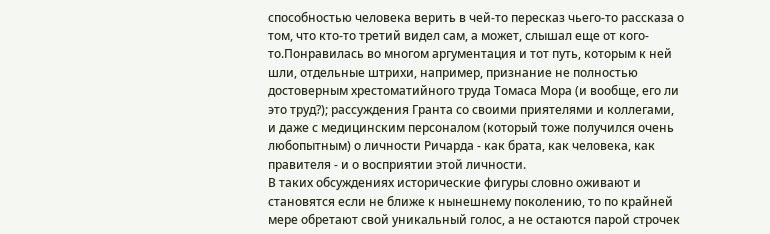способностью человека верить в чей-то пересказ чьего-то рассказа о том, что кто-то третий видел сам, а может, слышал еще от кого-то.Понравилась во многом аргументация и тот путь, которым к ней шли, отдельные штрихи, например, признание не полностью достоверным хрестоматийного труда Томаса Мора (и вообще, его ли это труд?); рассуждения Гранта со своими приятелями и коллегами, и даже с медицинским персоналом (который тоже получился очень любопытным) о личности Ричарда - как брата, как человека, как правителя - и о восприятии этой личности.
В таких обсуждениях исторические фигуры словно оживают и становятся если не ближе к нынешнему поколению, то по крайней мере обретают свой уникальный голос, а не остаются парой строчек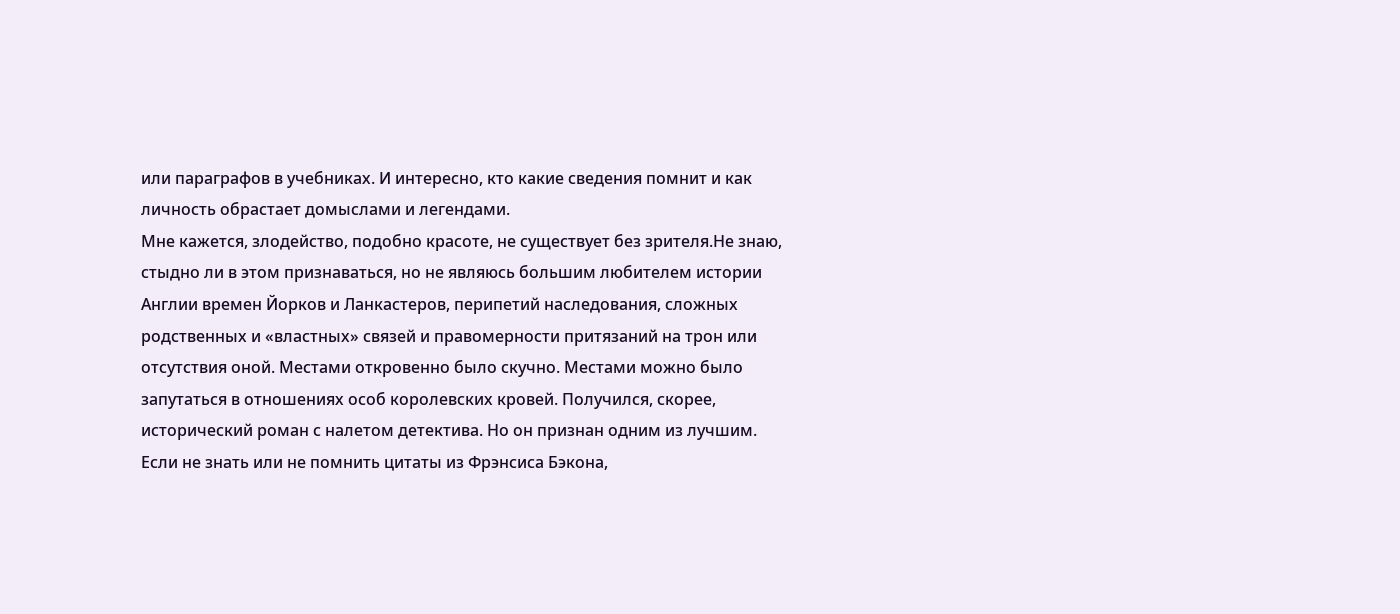или параграфов в учебниках. И интересно, кто какие сведения помнит и как личность обрастает домыслами и легендами.
Мне кажется, злодейство, подобно красоте, не существует без зрителя.Не знаю, стыдно ли в этом признаваться, но не являюсь большим любителем истории Англии времен Йорков и Ланкастеров, перипетий наследования, сложных родственных и «властных» связей и правомерности притязаний на трон или отсутствия оной. Местами откровенно было скучно. Местами можно было запутаться в отношениях особ королевских кровей. Получился, скорее, исторический роман с налетом детектива. Но он признан одним из лучшим.
Если не знать или не помнить цитаты из Фрэнсиса Бэкона,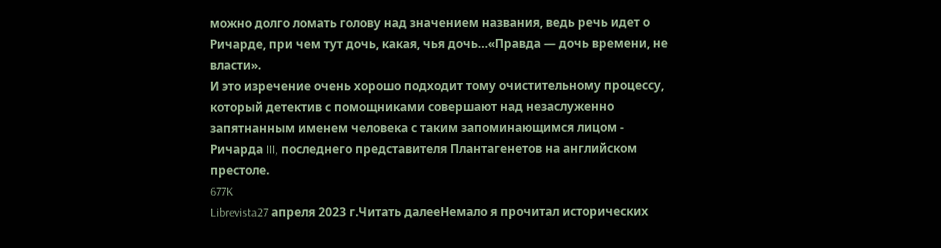можно долго ломать голову над значением названия, ведь речь идет о Ричарде, при чем тут дочь, какая, чья дочь…«Правда — дочь времени, не власти».
И это изречение очень хорошо подходит тому очистительному процессу, который детектив с помощниками совершают над незаслуженно запятнанным именем человека с таким запоминающимся лицом - Ричарда III, последнего представителя Плантагенетов на английском престоле.
677K
Librevista27 апреля 2023 г.Читать далееНемало я прочитал исторических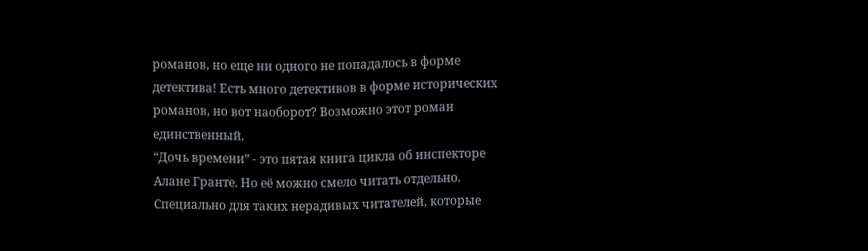романов, но еще ни одного не попадалось в форме детектива! Есть много детективов в форме исторических романов, но вот наоборот? Возможно этот роман единственный.
“Дочь времени” - это пятая книга цикла об инспекторе Алане Гранте. Но её можно смело читать отдельно. Специально для таких нерадивых читателей, которые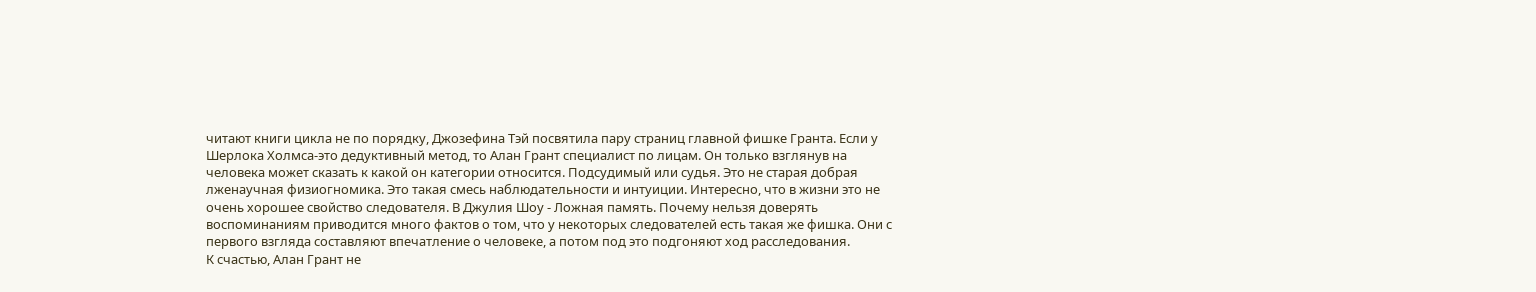читают книги цикла не по порядку, Джозефина Тэй посвятила пару страниц главной фишке Гранта. Если у Шерлока Холмса-это дедуктивный метод, то Алан Грант специалист по лицам. Он только взглянув на человека может сказать к какой он категории относится. Подсудимый или судья. Это не старая добрая лженаучная физиогномика. Это такая смесь наблюдательности и интуиции. Интересно, что в жизни это не очень хорошее свойство следователя. В Джулия Шоу - Ложная память. Почему нельзя доверять воспоминаниям приводится много фактов о том, что у некоторых следователей есть такая же фишка. Они с первого взгляда составляют впечатление о человеке, а потом под это подгоняют ход расследования.
К счастью, Алан Грант не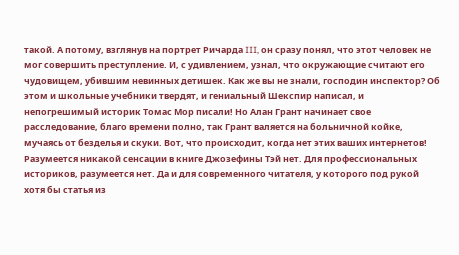такой. А потому, взглянув на портрет Ричарда III, он сразу понял, что этот человек не мог совершить преступление. И, с удивлением, узнал, что окружающие считают его чудовищем, убившим невинных детишек. Как же вы не знали, господин инспектор? Об этом и школьные учебники твердят, и гениальный Шекспир написал, и непогрешимый историк Томас Мор писали! Но Алан Грант начинает свое расследование, благо времени полно, так Грант валяется на больничной койке, мучаясь от безделья и скуки. Вот, что происходит, когда нет этих ваших интернетов!
Разумеется никакой сенсации в книге Джозефины Тэй нет. Для профессиональных историков, разумеется нет. Да и для современного читателя, у которого под рукой хотя бы статья из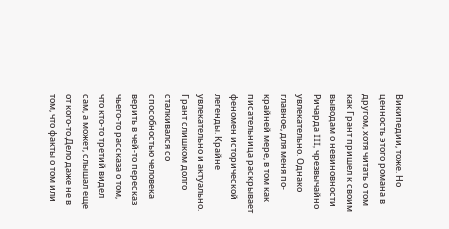Википедии, тоже. Но ценность этого романа в другом, хотя читать о том как Грант пришел к своим выводам о невиновности Ричарда III, чрезвычайно увлекательно. Однако главное, для меня по-крайней мере, в том как писательница раскрывает феномен исторической легенды. Крайне увлекательно и актуально.
Грант слишком долго сталкивался со способностью человека верить в чей-то пересказ чьего-то рассказа о том, что кто-то третий видел сам, а может, слышал еще от кого-то.Дело даже не в том, что факты о том или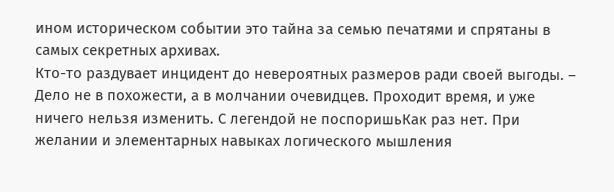ином историческом событии это тайна за семью печатями и спрятаны в самых секретных архивах.
Кто-то раздувает инцидент до невероятных размеров ради своей выгоды. – Дело не в похожести, а в молчании очевидцев. Проходит время, и уже ничего нельзя изменить. С легендой не поспоришьКак раз нет. При желании и элементарных навыках логического мышления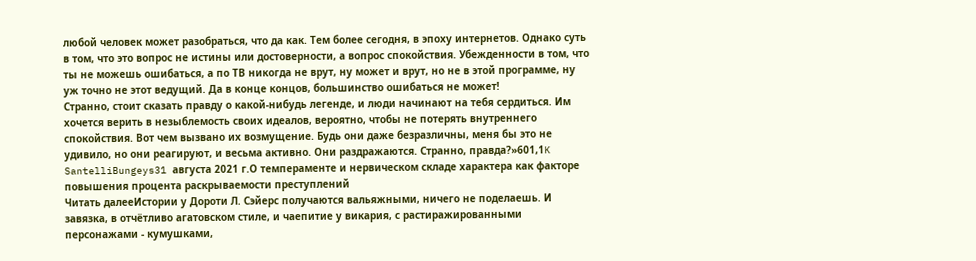любой человек может разобраться, что да как. Тем более сегодня, в эпоху интернетов. Однако суть в том, что это вопрос не истины или достоверности, а вопрос спокойствия. Убежденности в том, что ты не можешь ошибаться, а по ТВ никогда не врут, ну может и врут, но не в этой программе, ну уж точно не этот ведущий. Да в конце концов, большинство ошибаться не может!
Странно, стоит сказать правду о какой-нибудь легенде, и люди начинают на тебя сердиться. Им хочется верить в незыблемость своих идеалов, вероятно, чтобы не потерять внутреннего спокойствия. Вот чем вызвано их возмущение. Будь они даже безразличны, меня бы это не удивило, но они реагируют, и весьма активно. Они раздражаются. Странно, правда?»601,1K
SantelliBungeys31 августа 2021 г.О темпераменте и нервическом складе характера как факторе повышения процента раскрываемости преступлений
Читать далееИстории у Дороти Л. Сэйерс получаются вальяжными, ничего не поделаешь. И завязка, в отчётливо агатовском стиле, и чаепитие у викария, с растиражированными персонажами - кумушками,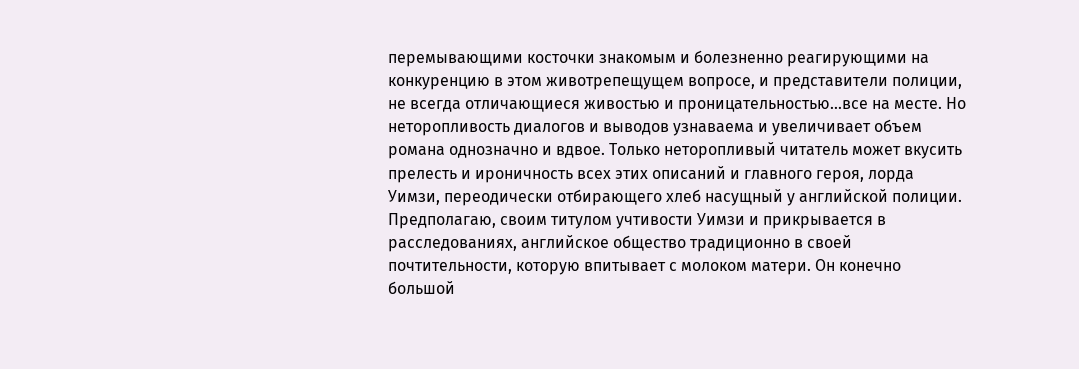перемывающими косточки знакомым и болезненно реагирующими на конкуренцию в этом животрепещущем вопросе, и представители полиции, не всегда отличающиеся живостью и проницательностью...все на месте. Но неторопливость диалогов и выводов узнаваема и увеличивает объем романа однозначно и вдвое. Только неторопливый читатель может вкусить прелесть и ироничность всех этих описаний и главного героя, лорда Уимзи, переодически отбирающего хлеб насущный у английской полиции.
Предполагаю, своим титулом учтивости Уимзи и прикрывается в расследованиях, английское общество традиционно в своей почтительности, которую впитывает с молоком матери. Он конечно большой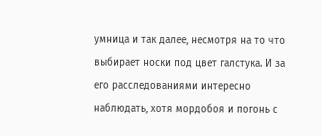умница и так далее, несмотря на то что выбирает носки под цвет галстука. И за его расследованиями интересно наблюдать, хотя мордобоя и погонь с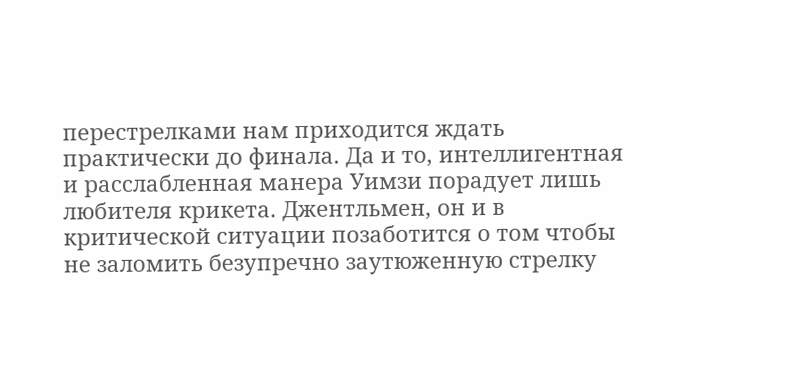перестрелками нам приходится ждать практически до финала. Да и то, интеллигентная и расслабленная манера Уимзи порадует лишь любителя крикета. Джентльмен, он и в критической ситуации позаботится о том чтобы не заломить безупречно заутюженную стрелку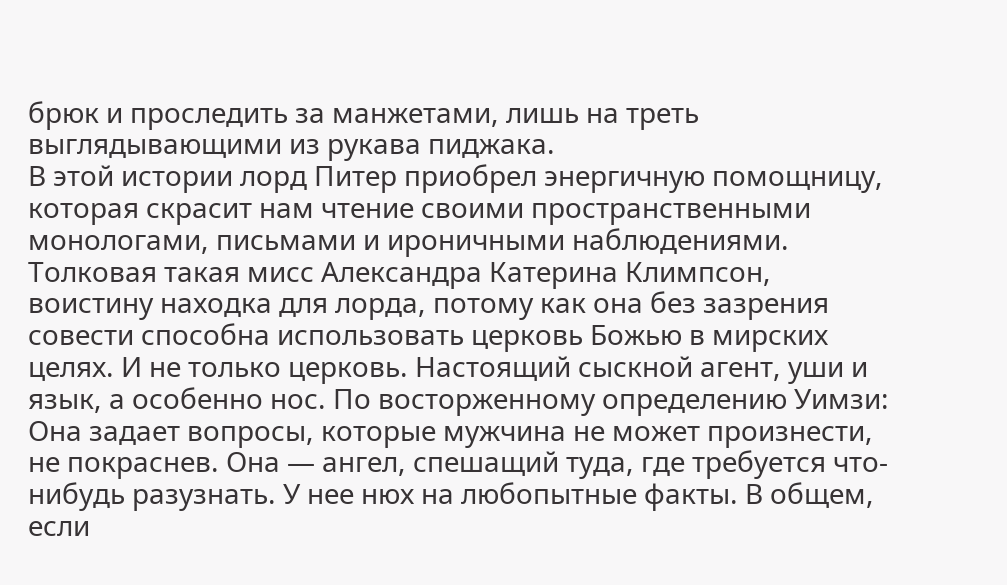брюк и проследить за манжетами, лишь на треть выглядывающими из рукава пиджака.
В этой истории лорд Питер приобрел энергичную помощницу, которая скрасит нам чтение своими пространственными монологами, письмами и ироничными наблюдениями. Толковая такая мисс Александра Катерина Климпсон, воистину находка для лорда, потому как она без зазрения совести способна использовать церковь Божью в мирских целях. И не только церковь. Настоящий сыскной агент, уши и язык, а особенно нос. По восторженному определению Уимзи:
Она задает вопросы, которые мужчина не может произнести, не покраснев. Она — ангел, спешащий туда, где требуется что-нибудь разузнать. У нее нюх на любопытные факты. В общем, если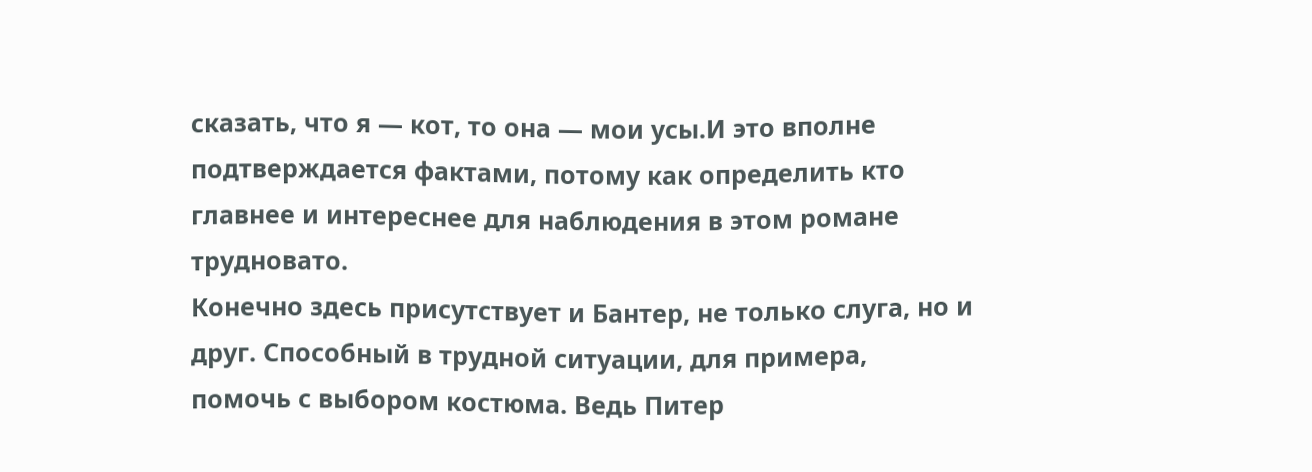сказать, что я — кот, то она — мои усы.И это вполне подтверждается фактами, потому как определить кто главнее и интереснее для наблюдения в этом романе трудновато.
Конечно здесь присутствует и Бантер, не только слуга, но и друг. Способный в трудной ситуации, для примера, помочь с выбором костюма. Ведь Питер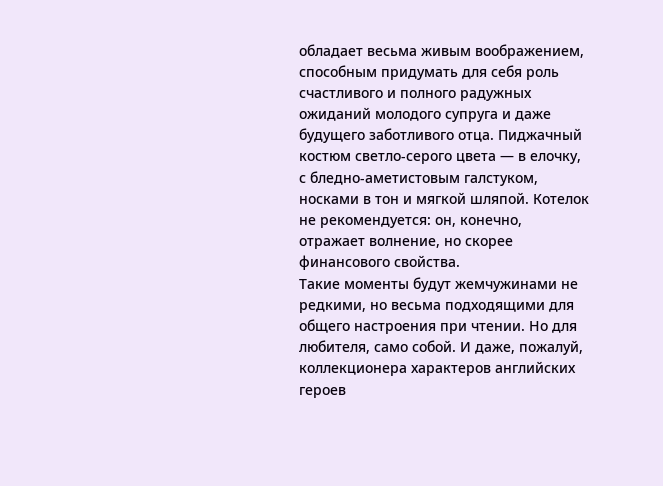обладает весьма живым воображением, способным придумать для себя роль счастливого и полного радужных ожиданий молодого супруга и даже будущего заботливого отца. Пиджачный костюм светло-серого цвета — в елочку, с бледно-аметистовым галстуком, носками в тон и мягкой шляпой. Котелок не рекомендуется: он, конечно, отражает волнение, но скорее финансового свойства.
Такие моменты будут жемчужинами не редкими, но весьма подходящими для общего настроения при чтении. Но для любителя, само собой. И даже, пожалуй, коллекционера характеров английских героев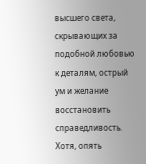высшего света, скрывающих за подобной любовью к деталям, острый ум и желание восстановить справедливость. Хотя, опять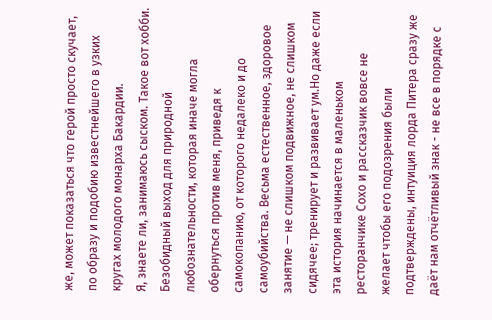же, может показаться что герой просто скучает, по образу и подобию известнейшего в узких кругах молодого монарха Бакардии.
Я, знаете ли, занимаюсь сыском. Такое вот хобби. Безобидный выход для природной любознательности, которая иначе могла обернуться против меня, приведя к самокопанию, от которого недалеко и до самоубийства. Весьма естественное, здоровое занятие — не слишком подвижное, не слишком сидячее; тренирует и развивает ум.Но даже если эта история начинается в маленьком ресторанчике Сохо и рассказчик вовсе не желает чтобы его подозрения были подтверждены, интуиция лорда Питера сразу же даёт нам отчётливый знак - не все в порядке с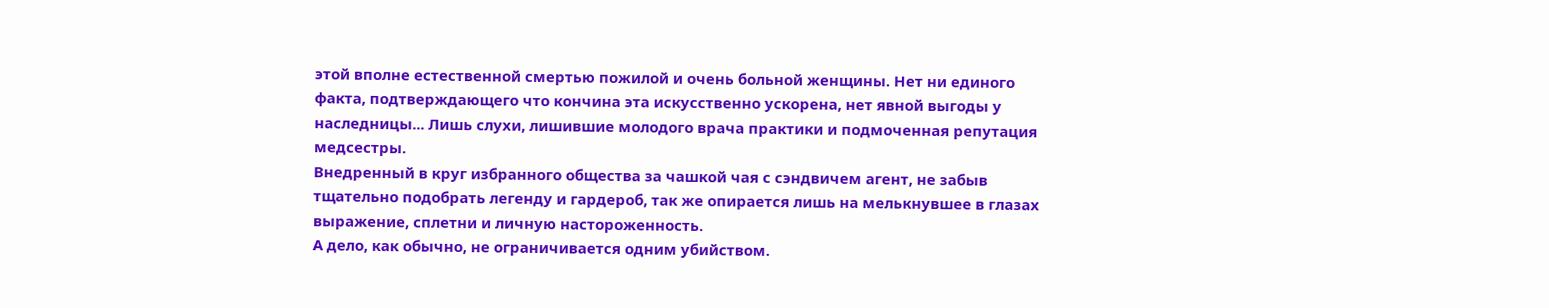этой вполне естественной смертью пожилой и очень больной женщины. Нет ни единого факта, подтверждающего что кончина эта искусственно ускорена, нет явной выгоды у наследницы... Лишь слухи, лишившие молодого врача практики и подмоченная репутация медсестры.
Внедренный в круг избранного общества за чашкой чая с сэндвичем агент, не забыв тщательно подобрать легенду и гардероб, так же опирается лишь на мелькнувшее в глазах выражение, сплетни и личную настороженность.
А дело, как обычно, не ограничивается одним убийством.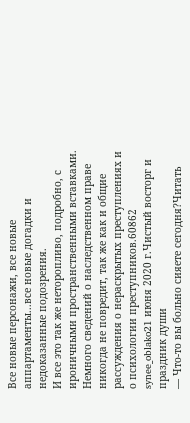Все новые персонажи, все новые аппартаменты...все новые догадки и недоказанные подозрения.
И все это так же неторопливо, подробно, с ироничными пространственными вставками. Немного сведений о наследственном праве никогда не повредит, так же как и общие рассуждения о нераскрытых преступлениях и о психологии преступников.60862
synee_oblako21 июня 2020 г.Чистый восторг и праздник души
— Что-то вы больно сияете сегодня?Читать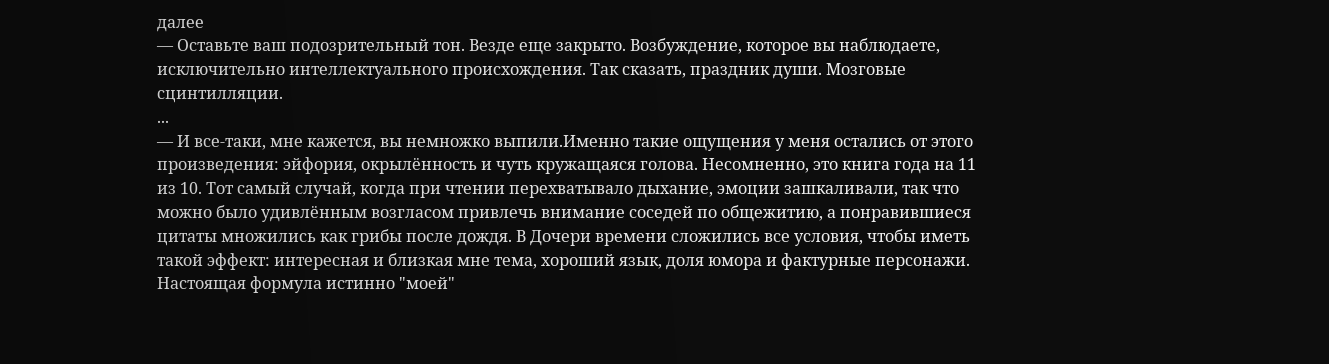далее
— Оставьте ваш подозрительный тон. Везде еще закрыто. Возбуждение, которое вы наблюдаете, исключительно интеллектуального происхождения. Так сказать, праздник души. Мозговые сцинтилляции.
...
— И все-таки, мне кажется, вы немножко выпили.Именно такие ощущения у меня остались от этого произведения: эйфория, окрылённость и чуть кружащаяся голова. Несомненно, это книга года на 11 из 10. Тот самый случай, когда при чтении перехватывало дыхание, эмоции зашкаливали, так что можно было удивлённым возгласом привлечь внимание соседей по общежитию, а понравившиеся цитаты множились как грибы после дождя. В Дочери времени сложились все условия, чтобы иметь такой эффект: интересная и близкая мне тема, хороший язык, доля юмора и фактурные персонажи. Настоящая формула истинно "моей"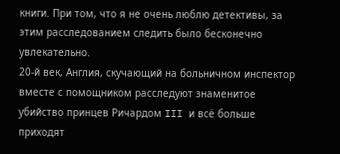книги. При том, что я не очень люблю детективы, за этим расследованием следить было бесконечно увлекательно.
20-й век, Англия, скучающий на больничном инспектор вместе с помощником расследуют знаменитое убийство принцев Ричардом III и всё больше приходят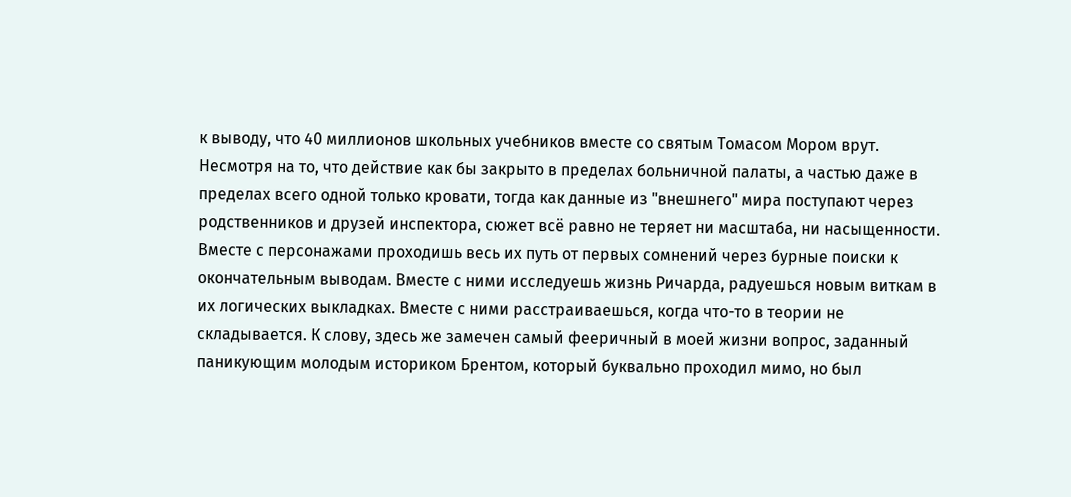к выводу, что 40 миллионов школьных учебников вместе со святым Томасом Мором врут. Несмотря на то, что действие как бы закрыто в пределах больничной палаты, а частью даже в пределах всего одной только кровати, тогда как данные из "внешнего" мира поступают через родственников и друзей инспектора, сюжет всё равно не теряет ни масштаба, ни насыщенности. Вместе с персонажами проходишь весь их путь от первых сомнений через бурные поиски к окончательным выводам. Вместе с ними исследуешь жизнь Ричарда, радуешься новым виткам в их логических выкладках. Вместе с ними расстраиваешься, когда что-то в теории не складывается. К слову, здесь же замечен самый фееричный в моей жизни вопрос, заданный паникующим молодым историком Брентом, который буквально проходил мимо, но был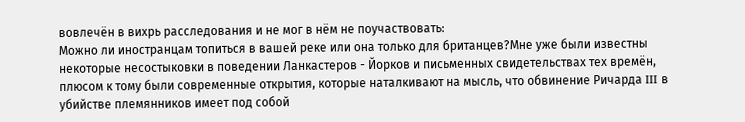вовлечён в вихрь расследования и не мог в нём не поучаствовать:
Можно ли иностранцам топиться в вашей реке или она только для британцев?Мне уже были известны некоторые несостыковки в поведении Ланкастеров - Йорков и письменных свидетельствах тех времён, плюсом к тому были современные открытия, которые наталкивают на мысль, что обвинение Ричарда III в убийстве племянников имеет под собой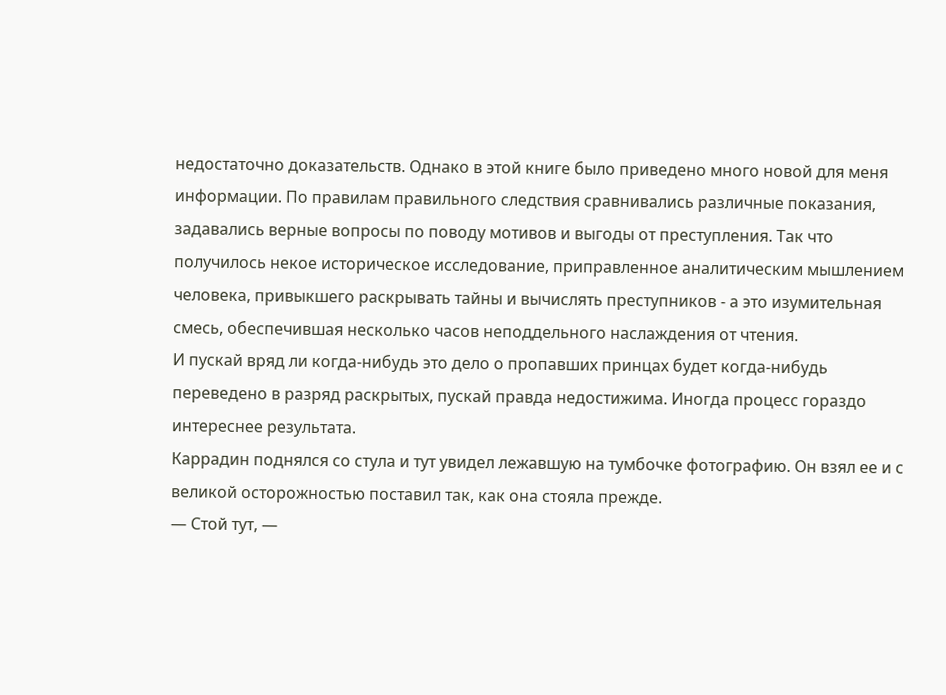недостаточно доказательств. Однако в этой книге было приведено много новой для меня информации. По правилам правильного следствия сравнивались различные показания, задавались верные вопросы по поводу мотивов и выгоды от преступления. Так что получилось некое историческое исследование, приправленное аналитическим мышлением человека, привыкшего раскрывать тайны и вычислять преступников - а это изумительная смесь, обеспечившая несколько часов неподдельного наслаждения от чтения.
И пускай вряд ли когда-нибудь это дело о пропавших принцах будет когда-нибудь переведено в разряд раскрытых, пускай правда недостижима. Иногда процесс гораздо интереснее результата.
Каррадин поднялся со стула и тут увидел лежавшую на тумбочке фотографию. Он взял ее и с великой осторожностью поставил так, как она стояла прежде.
— Стой тут, —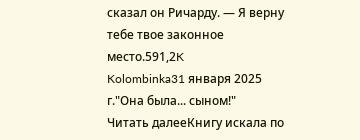сказал он Ричарду. — Я верну тебе твое законное место.591,2K
Kolombinka31 января 2025 г."Она была... сыном!"
Читать далееКнигу искала по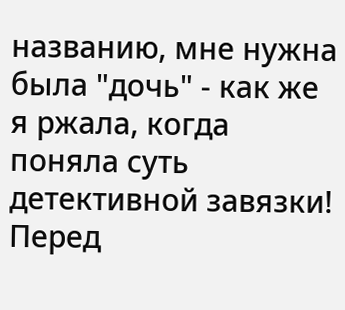названию, мне нужна была "дочь" - как же я ржала, когда поняла суть детективной завязки! Перед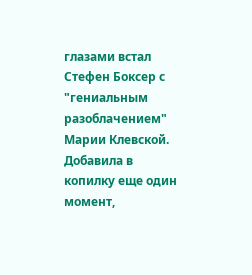глазами встал Стефен Боксер с "гениальным разоблачением" Марии Клевской. Добавила в копилку еще один момент,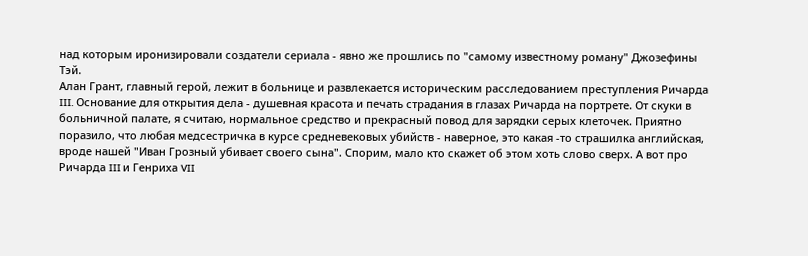над которым иронизировали создатели сериала - явно же прошлись по "самому известному роману" Джозефины Тэй.
Алан Грант, главный герой, лежит в больнице и развлекается историческим расследованием преступления Ричарда III. Основание для открытия дела - душевная красота и печать страдания в глазах Ричарда на портрете. От скуки в больничной палате, я считаю, нормальное средство и прекрасный повод для зарядки серых клеточек. Приятно поразило, что любая медсестричка в курсе средневековых убийств - наверное, это какая -то страшилка английская, вроде нашей "Иван Грозный убивает своего сына". Спорим, мало кто скажет об этом хоть слово сверх. А вот про Ричарда III и Генриха VII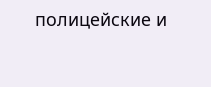полицейские и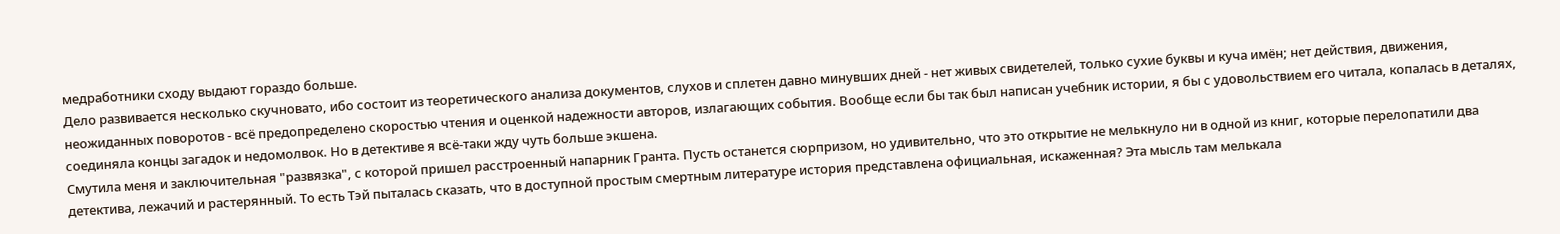медработники сходу выдают гораздо больше.
Дело развивается несколько скучновато, ибо состоит из теоретического анализа документов, слухов и сплетен давно минувших дней - нет живых свидетелей, только сухие буквы и куча имён; нет действия, движения, неожиданных поворотов - всё предопределено скоростью чтения и оценкой надежности авторов, излагающих события. Вообще если бы так был написан учебник истории, я бы с удовольствием его читала, копалась в деталях, соединяла концы загадок и недомолвок. Но в детективе я всё-таки жду чуть больше экшена.
Смутила меня и заключительная "развязка", с которой пришел расстроенный напарник Гранта. Пусть останется сюрпризом, но удивительно, что это открытие не мелькнуло ни в одной из книг, которые перелопатили два детектива, лежачий и растерянный. То есть Тэй пыталась сказать, что в доступной простым смертным литературе история представлена официальная, искаженная? Эта мысль там мелькала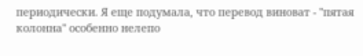периодически. Я еще подумала, что перевод виноват - "пятая колонна" особенно нелепо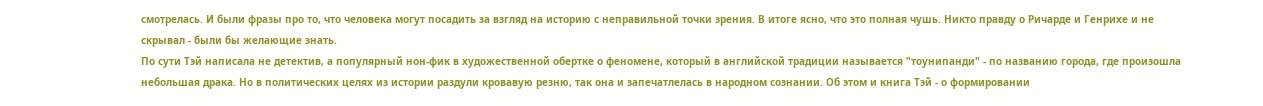смотрелась. И были фразы про то, что человека могут посадить за взгляд на историю с неправильной точки зрения. В итоге ясно, что это полная чушь. Никто правду о Ричарде и Генрихе и не скрывал - были бы желающие знать.
По сути Тэй написала не детектив, а популярный нон-фик в художественной обертке о феномене, который в английской традиции называется "тоунипанди" - по названию города, где произошла небольшая драка. Но в политических целях из истории раздули кровавую резню, так она и запечатлелась в народном сознании. Об этом и книга Тэй - о формировании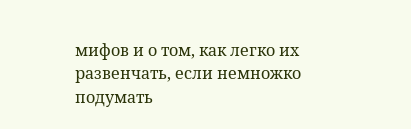мифов и о том, как легко их развенчать, если немножко подумать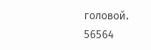головой.
56564